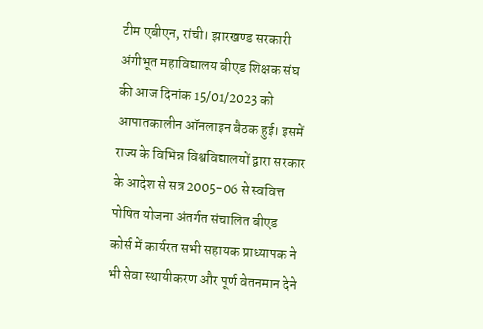टीम एबीएन, रांची। झारखण्ड सरकारी अंगीभूत महाविद्यालय बीएड शिक्षक संघ की आज दिनांक 15/01/2023 को आपातकालीन ऑनलाइन बैठक हुई। इसमें राज्य के विभिन्न विश्वविद्यालयों द्वारा सरकार के आदेश से सत्र 2005-06 से स्ववित्त पोषित योजना अंतर्गत संचालित बीएड कोर्स में कार्यरत सभी सहायक प्राध्यापक ने भी सेवा स्थायीकरण और पूर्ण वेतनमान देने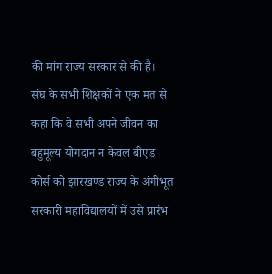की मांग राज्य सरकार से की है।
संघ के सभी शिक्षकों ने एक मत से कहा कि वे सभी अपने जीवन का बहुमूल्य योगदान न केवल बीएड कोर्स को झारखण्ड राज्य के अंगीभूत सरकारी महाविद्यालयों में उसे प्रारंभ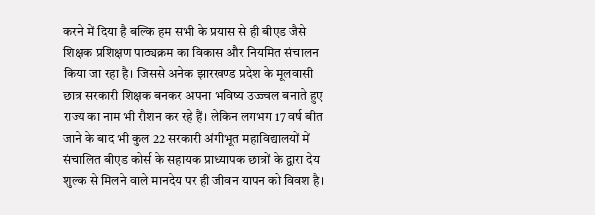करने में दिया है बल्कि हम सभी के प्रयास से ही बीएड जैसे शिक्षक प्रशिक्षण पाठ्यक्रम का विकास और नियमित संचालन किया जा रहा है। जिससे अनेक झारखण्ड प्रदेश के मूलवासी छात्र सरकारी शिक्षक बनकर अपना भविष्य उज्ज्वल बनाते हुए राज्य का नाम भी रौशन कर रहे हैं। लेकिन लगभग 17 वर्ष बीत जाने के बाद भी कुल 22 सरकारी अंगीभूत महाविद्यालयों में संचालित बीएड कोर्स के सहायक प्राध्यापक छात्रों के द्वारा देय शुल्क से मिलने वाले मानदेय पर ही जीवन यापन को विवश है।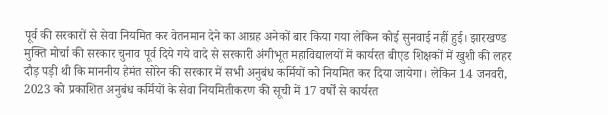पूर्व की सरकारों से सेवा नियमित कर वेतनमान देने का आग्रह अनेकों बार किया गया लेकिन कोई सुनवाई नहीं हुई। झारखण्ड मुक्ति मोर्चा की सरकार चुनाव पूर्व दिये गये वादे से सरकारी अंगीभूत महाविद्यालयों में कार्यरत बीएड शिक्षकों में खुशी की लहर दौड़ पड़ी थी कि माननीय हेमंत सोरेन की सरकार में सभी अनुबंध कर्मियों को नियमित कर दिया जायेगा। लेकिन 14 जनवरी, 2023 को प्रकाशित अनुबंध कर्मियों के सेवा नियमितीकरण की सूची में 17 वर्षों से कार्यरत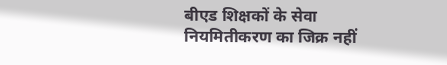बीएड शिक्षकों के सेवा
नियमितीकरण का जिक्र नहीं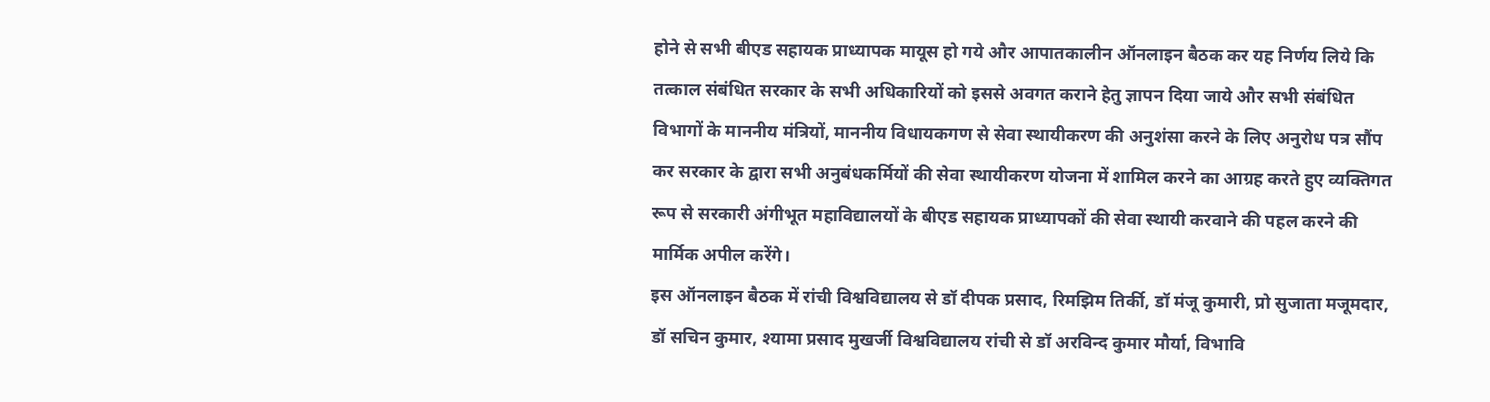होने से सभी बीएड सहायक प्राध्यापक मायूस हो गये और आपातकालीन ऑनलाइन बैठक कर यह निर्णय लिये कि तत्काल संबंधित सरकार के सभी अधिकारियों को इससे अवगत कराने हेतु ज्ञापन दिया जाये और सभी संबंधित विभागों के माननीय मंत्रियों, माननीय विधायकगण से सेवा स्थायीकरण की अनुशंसा करने के लिए अनुरोध पत्र सौंप कर सरकार के द्वारा सभी अनुबंधकर्मियों की सेवा स्थायीकरण योजना में शामिल करने का आग्रह करते हुए व्यक्तिगत रूप से सरकारी अंगीभूत महाविद्यालयों के बीएड सहायक प्राध्यापकों की सेवा स्थायी करवाने की पहल करने की मार्मिक अपील करेंगे।
इस ऑनलाइन बैठक में रांची विश्वविद्यालय से डॉ दीपक प्रसाद, रिमझिम तिर्की, डॉ मंजू कुमारी, प्रो सुजाता मजूमदार, डॉ सचिन कुमार, श्यामा प्रसाद मुखर्जी विश्वविद्यालय रांची से डॉ अरविन्द कुमार मौर्या, विभावि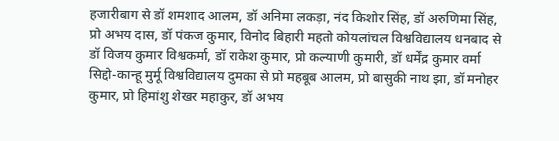हजारीबाग से डॉ शमशाद आलम, डॉ अनिमा लकड़ा, नंद किशोर सिंह, डॉ अरुणिमा सिंह, प्रो अभय दास, डॉ पंकज कुमार, विनोद बिहारी महतो कोयलांचल विश्वविद्यालय धनबाद से डॉ विजय कुमार विश्वकर्मा, डॉ राकेश कुमार, प्रो कल्याणी कुमारी, डॉ धर्मेंद्र कुमार वर्मा सिद्दो-कान्हू मुर्मू विश्वविद्यालय दुमका से प्रो महबूब आलम, प्रो बासुकी नाथ झा, डॉ मनोहर कुमार, प्रो हिमांशु शेखर महाकुर, डॉ अभय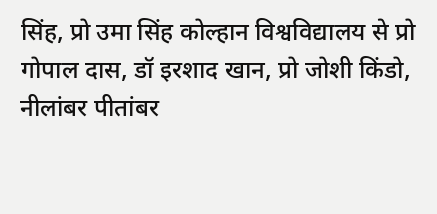सिंह, प्रो उमा सिंह कोल्हान विश्वविद्यालय से प्रो गोपाल दास, डॉ इरशाद खान, प्रो जोशी किंडो, नीलांबर पीतांबर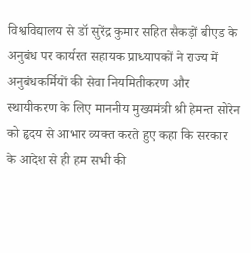विश्वविद्यालय से डॉ सुरेंद्र कुमार सहित सैकड़ों बीएड के अनुबंध पर कार्यरत सहायक प्राध्यापकों ने राज्य में अनुबंधकर्मियों की सेवा नियमितीकरण और स्थायीकरण के लिए माननीय मुख्यमंत्री श्री हेमन्त सोरेन को हृदय से आभार व्यक्त करते हुए कहा कि सरकार के आदेश से ही हम सभी की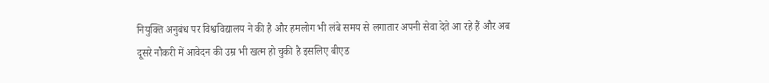नियुक्ति अनुबंध पर विश्वविद्यालय ने की है और हमलोग भी लंबे समय से लगातार अपनी सेवा देते आ रहे हैं और अब दूसरे नौकरी में आवेदन की उम्र भी खत्म हो चुकी है इसलिए बीएड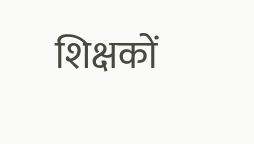शिक्षकों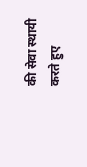की सेवा स्थायी करते हुए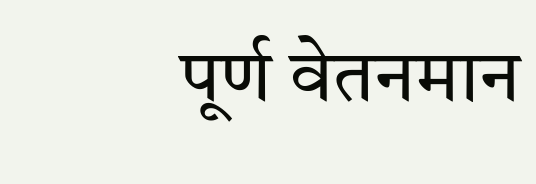पूर्ण वेतनमान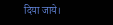दिया जाये।